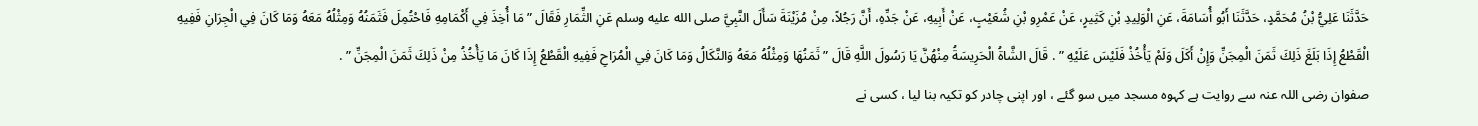حَدَّثَنَا عَلِيُّ بْنُ مُحَمَّدٍ، حَدَّثَنَا أَبُو أُسَامَةَ، عَنِ الْوَلِيدِ بْنِ كَثِيرٍ، عَنْ عَمْرِو بْنِ شُعَيْبٍ، عَنْ أَبِيهِ، عَنْ جَدِّهِ، أَنَّ رَجُلاً، مِنْ مُزَيْنَةَ سَأَلَ النَّبِيَّ صلى الله عليه وسلم عَنِ الثِّمَارِ فَقَالَ ” مَا أُخِذَ فِي أَكْمَامِهِ فَاحْتُمِلَ فَثَمَنُهُ وَمِثْلُهُ مَعَهُ وَمَا كَانَ فِي الْجِرَانِ فَفِيهِ الْقَطْعُ إِذَا بَلَغَ ذَلِكَ ثَمَنَ الْمِجَنِّ وَإِنْ أَكَلَ وَلَمْ يَأْخُذْ فَلَيْسَ عَلَيْهِ ” . قَالَ الشَّاةُ الْحَرِيسَةُ مِنْهُنَّ يَا رَسُولَ اللَّهِ قَالَ ” ثَمَنُهَا وَمِثْلُهُ مَعَهُ وَالنَّكَالُ وَمَا كَانَ فِي الْمُرَاحِ فَفِيهِ الْقَطْعُ إِذَا كَانَ مَا يَأْخُذُ مِنْ ذَلِكَ ثَمَنَ الْمِجَنِّ ” .
صفوان رضی اللہ عنہ سے روایت ہے کہوہ مسجد میں سو گئے ، اور اپنی چادر کو تکیہ بنا لیا ، کسی نے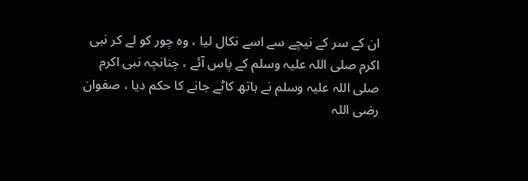ان کے سر کے نیچے سے اسے نکال لیا ، وہ چور کو لے کر نبی اکرم صلی اللہ علیہ وسلم کے پاس آئے ، چنانچہ نبی اکرم صلی اللہ علیہ وسلم نے ہاتھ کاٹے جانے کا حکم دیا ، صفوان رضی اللہ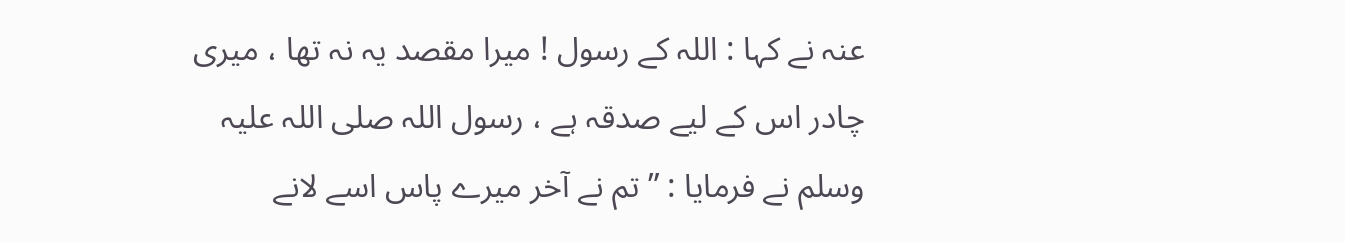عنہ نے کہا : اللہ کے رسول ! میرا مقصد یہ نہ تھا ، میری چادر اس کے لیے صدقہ ہے ، رسول اللہ صلی اللہ علیہ وسلم نے فرمایا : ” تم نے آخر میرے پاس اسے لانے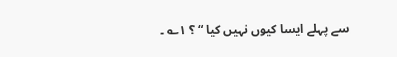سے پہلے ایسا کیوں نہیں کیا “ ؟ ۱؎ ۔